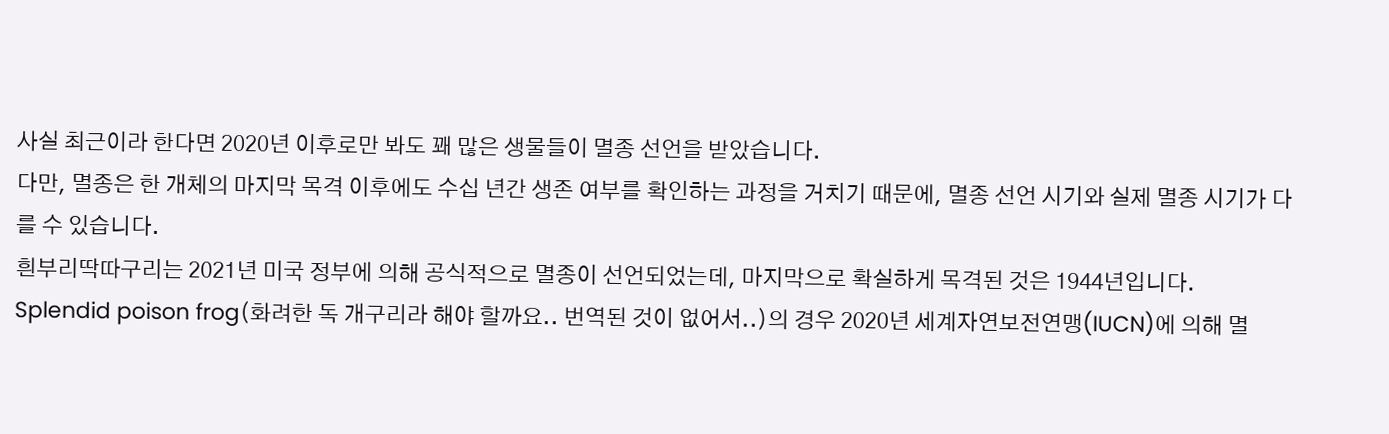사실 최근이라 한다면 2020년 이후로만 봐도 꽤 많은 생물들이 멸종 선언을 받았습니다.
다만, 멸종은 한 개체의 마지막 목격 이후에도 수십 년간 생존 여부를 확인하는 과정을 거치기 때문에, 멸종 선언 시기와 실제 멸종 시기가 다를 수 있습니다.
흰부리딱따구리는 2021년 미국 정부에 의해 공식적으로 멸종이 선언되었는데, 마지막으로 확실하게 목격된 것은 1944년입니다.
Splendid poison frog(화려한 독 개구리라 해야 할까요.. 번역된 것이 없어서..)의 경우 2020년 세계자연보전연맹(IUCN)에 의해 멸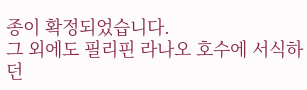종이 확정되었습니다.
그 외에도 필리핀 라나오 호수에 서식하던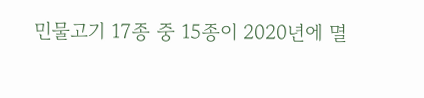민물고기 17종 중 15종이 2020년에 멸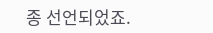종 선언되었죠.